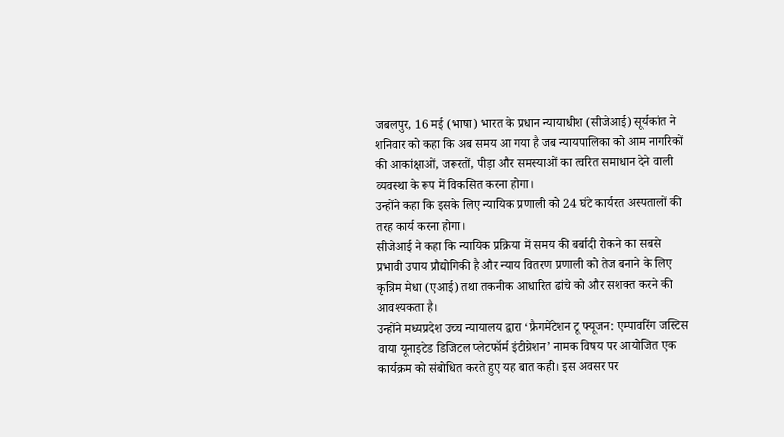जबलपुर, 16 मई (भाषा) भारत के प्रधान न्यायाधीश (सीजेआई) सूर्यकांत ने शनिवार को कहा कि अब समय आ गया है जब न्यायपालिका को आम नागरिकों की आकांक्षाओं, जरूरतों, पीड़ा और समस्याओं का त्वरित समाधान देने वाली व्यवस्था के रूप में विकसित करना होगा।
उन्होंने कहा कि इसके लिए न्यायिक प्रणाली को 24 घंटे कार्यरत अस्पतालों की तरह कार्य करना होगा।
सीजेआई ने कहा कि न्यायिक प्रक्रिया में समय की बर्बादी रोकने का सबसे प्रभावी उपाय प्रौद्योगिकी है और न्याय वितरण प्रणाली को तेज बनाने के लिए कृत्रिम मेधा (एआई) तथा तकनीक आधारित ढांचे को और सशक्त करने की आवश्यकता है।
उन्होंने मध्यप्रदेश उच्च न्यायालय द्वारा ‘फ्रैगमेंटेशन टू फ्यूजन: एम्पावरिंग जस्टिस वाया यूनाइटेड डिजिटल प्लेटफॉर्म इंटीग्रेशन’ नामक विषय पर आयोजित एक कार्यक्रम को संबोधित करते हुए यह बात कही। इस अवसर पर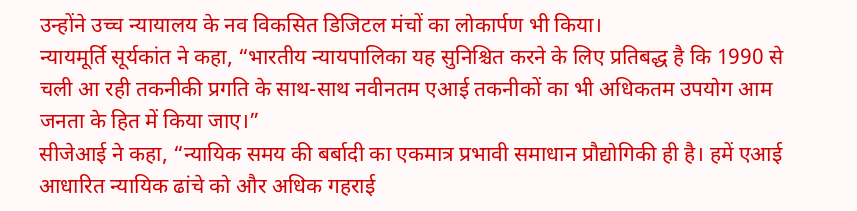उन्होंने उच्च न्यायालय के नव विकसित डिजिटल मंचों का लोकार्पण भी किया।
न्यायमूर्ति सूर्यकांत ने कहा, “भारतीय न्यायपालिका यह सुनिश्चित करने के लिए प्रतिबद्ध है कि 1990 से चली आ रही तकनीकी प्रगति के साथ-साथ नवीनतम एआई तकनीकों का भी अधिकतम उपयोग आम जनता के हित में किया जाए।”
सीजेआई ने कहा, “न्यायिक समय की बर्बादी का एकमात्र प्रभावी समाधान प्रौद्योगिकी ही है। हमें एआई आधारित न्यायिक ढांचे को और अधिक गहराई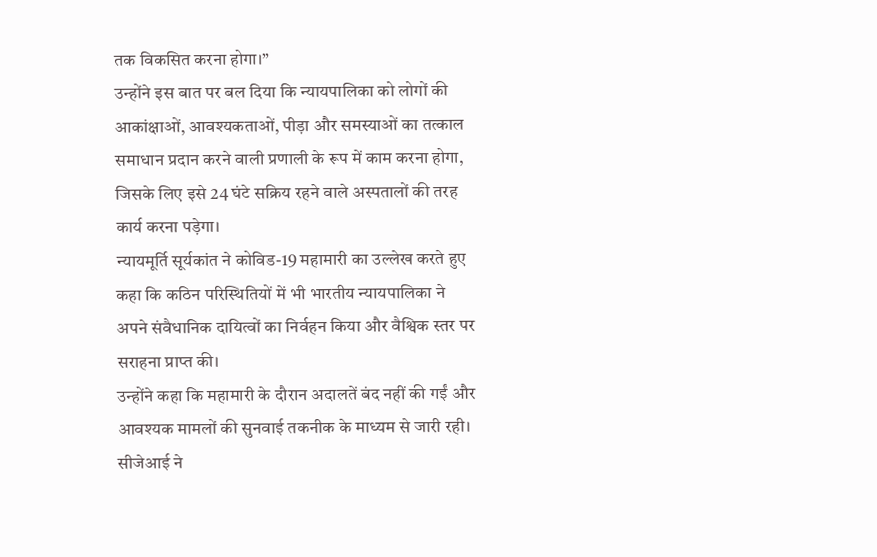तक विकसित करना होगा।”
उन्होंने इस बात पर बल दिया कि न्यायपालिका को लोगों की आकांक्षाओं, आवश्यकताओं, पीड़ा और समस्याओं का तत्काल समाधान प्रदान करने वाली प्रणाली के रूप में काम करना होगा, जिसके लिए इसे 24 घंटे सक्रिय रहने वाले अस्पतालों की तरह कार्य करना पड़ेगा।
न्यायमूर्ति सूर्यकांत ने कोविड-19 महामारी का उल्लेख करते हुए कहा कि कठिन परिस्थितियों में भी भारतीय न्यायपालिका ने अपने संवैधानिक दायित्वों का निर्वहन किया और वैश्विक स्तर पर सराहना प्राप्त की।
उन्होंने कहा कि महामारी के दौरान अदालतें बंद नहीं की गईं और आवश्यक मामलों की सुनवाई तकनीक के माध्यम से जारी रही।
सीजेआई ने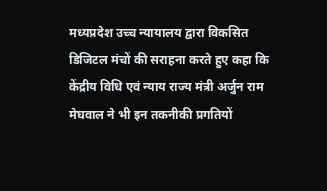मध्यप्रदेश उच्च न्यायालय द्वारा विकसित डिजिटल मंचों की सराहना करते हुए कहा कि केंद्रीय विधि एवं न्याय राज्य मंत्री अर्जुन राम मेघवाल ने भी इन तकनीकी प्रगतियों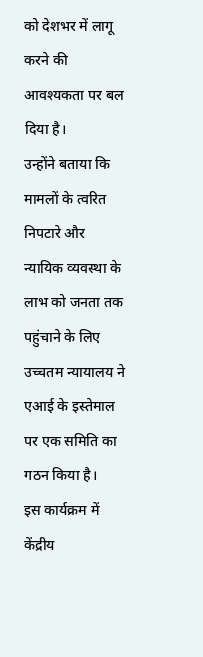को देशभर में लागू करने की आवश्यकता पर बल दिया है।
उन्होंने बताया कि मामलों के त्वरित निपटारे और न्यायिक व्यवस्था के लाभ को जनता तक पहुंचाने के लिए उच्चतम न्यायालय ने एआई के इस्तेमाल पर एक समिति का गठन किया है।
इस कार्यक्रम में केंद्रीय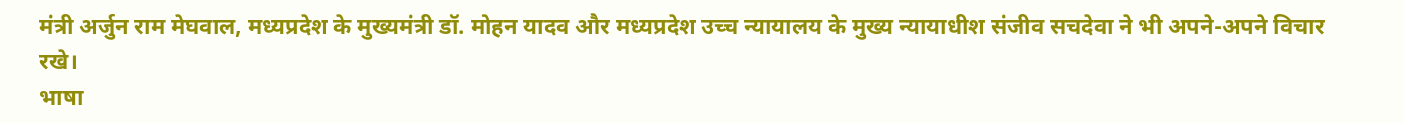मंत्री अर्जुन राम मेघवाल, मध्यप्रदेश के मुख्यमंत्री डॉ. मोहन यादव और मध्यप्रदेश उच्च न्यायालय के मुख्य न्यायाधीश संजीव सचदेवा ने भी अपने-अपने विचार रखे।
भाषा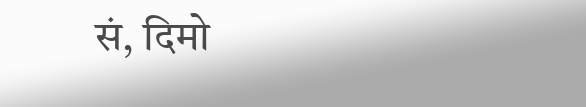सं, दिमो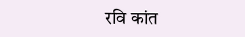रवि कांत